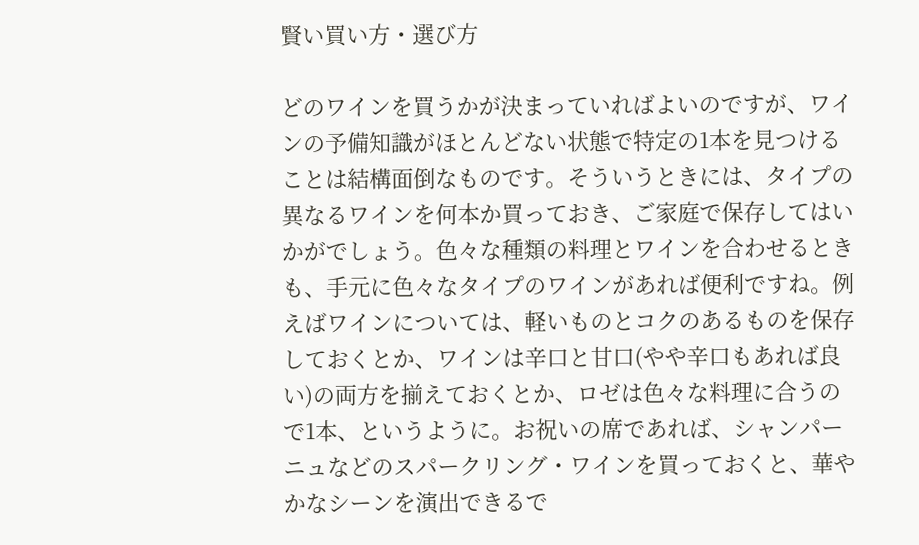賢い買い方・選び方

どのワインを買うかが決まっていればよいのですが、ワインの予備知識がほとんどない状態で特定の1本を見つけることは結構面倒なものです。そういうときには、タイプの異なるワインを何本か買っておき、ご家庭で保存してはいかがでしょう。色々な種類の料理とワインを合わせるときも、手元に色々なタイプのワインがあれば便利ですね。例えばワインについては、軽いものとコクのあるものを保存しておくとか、ワインは辛口と甘口(やや辛口もあれば良い)の両方を揃えておくとか、ロゼは色々な料理に合うので1本、というように。お祝いの席であれば、シャンパーニュなどのスパークリング・ワインを買っておくと、華やかなシーンを演出できるで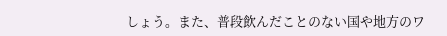しょう。また、普段飲んだことのない国や地方のワ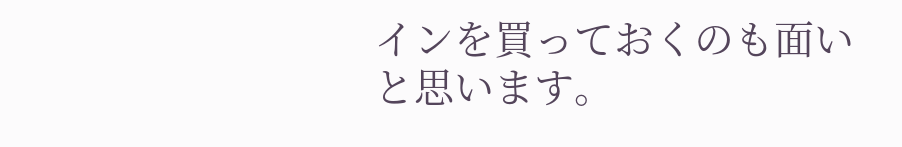インを買っておくのも面いと思います。